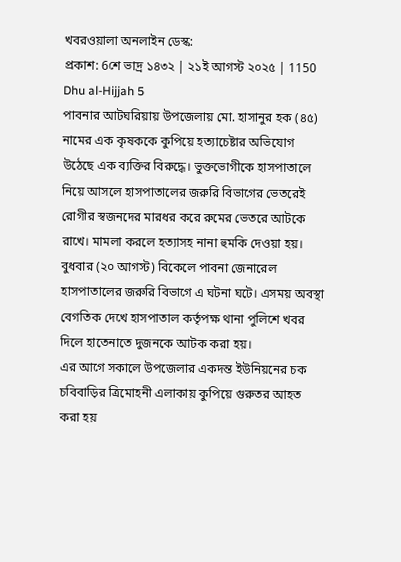খবরওয়ালা অনলাইন ডেস্ক:
প্রকাশ: 6শে ভাদ্র ১৪৩২ | ২১ই আগস্ট ২০২৫ | 1150 Dhu al-Hijjah 5
পাবনার আটঘরিয়ায় উপজেলায় মো. হাসানুর হক (৪৫) নামের এক কৃষককে কুপিয়ে হত্যাচেষ্টার অভিযোগ উঠেছে এক ব্যক্তির বিরুদ্ধে। ভুক্তভোগীকে হাসপাতালে নিয়ে আসলে হাসপাতালের জরুরি বিভাগের ভেতরেই রোগীর স্বজনদের মারধর করে রুমের ভেতরে আটকে রাখে। মামলা করলে হত্যাসহ নানা হুমকি দেওয়া হয়।
বুধবার (২০ আগস্ট) বিকেলে পাবনা জেনারেল হাসপাতালের জরুরি বিভাগে এ ঘটনা ঘটে। এসময় অবস্থা বেগতিক দেখে হাসপাতাল কর্তৃপক্ষ থানা পুলিশে খবর দিলে হাতেনাতে দুজনকে আটক করা হয়।
এর আগে সকালে উপজেলার একদন্ত ইউনিয়নের চক চবিবাড়ির ত্রিমোহনী এলাকায় কুপিয়ে গুরুতর আহত করা হয়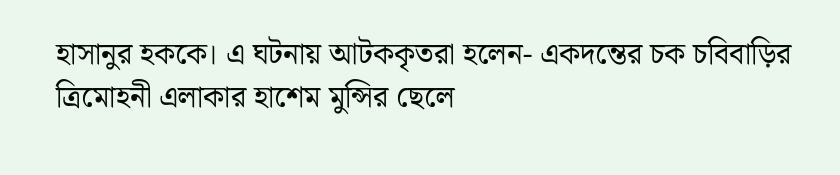হাসানুর হককে। এ ঘটনায় আটককৃতরা হলেন- একদন্তের চক চবিবাড়ির ত্রিমোহনী এলাকার হাশেম মুন্সির ছেলে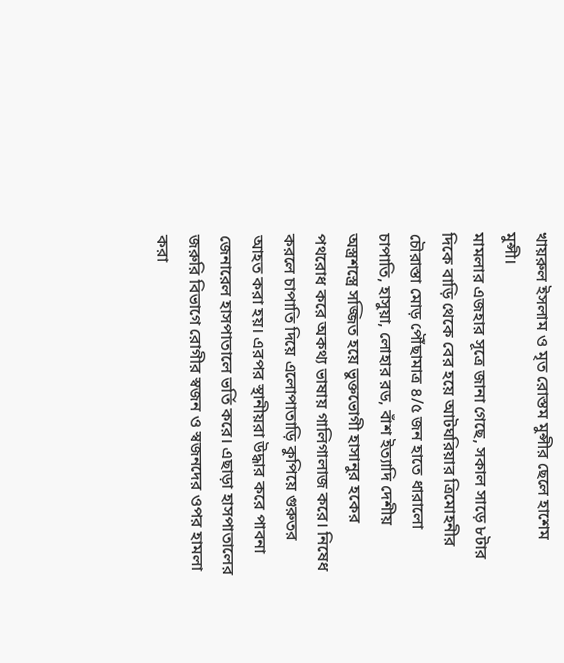খায়রুল ইসলাম ও মৃত রোস্তম মুন্সীর ছেলে হাশেম মুন্সী।
মামলার এজহার সূত্রে জানা গেছে, সকাল সাড়ে ৮টার দিকে বাড়ি থেকে বের হয়ে আটঘরিয়ার ত্রিমোহনীর চৌরাস্তা মোড় পৌঁছামাত্র ৪/৫ জন হাতে ধারালো চাপাতি, হাসুয়া, লোহার রড, বাঁশ ইত্যাদি দেশীয় অস্ত্রশস্ত্রে সজ্জিত হয়ে ভুক্তভোগী হাসানুর হকের পথরোধ করে অকথ্য ভাষায় গালিগালাজ করে। নিষেধ করলে চাপাতি দিয়ে এলোপাতাড়ি কুপিয়ে গুরুতর আহত করা হয়। এরপর স্থানীয়রা উদ্ধার করে পাবনা জেনারেল হাসপাতালে ভর্তি করে। এছাড়া হাসপাতালের জরুরি বিভাগে রোগীর স্বজন ও স্বজনদের ওপর হামলা করা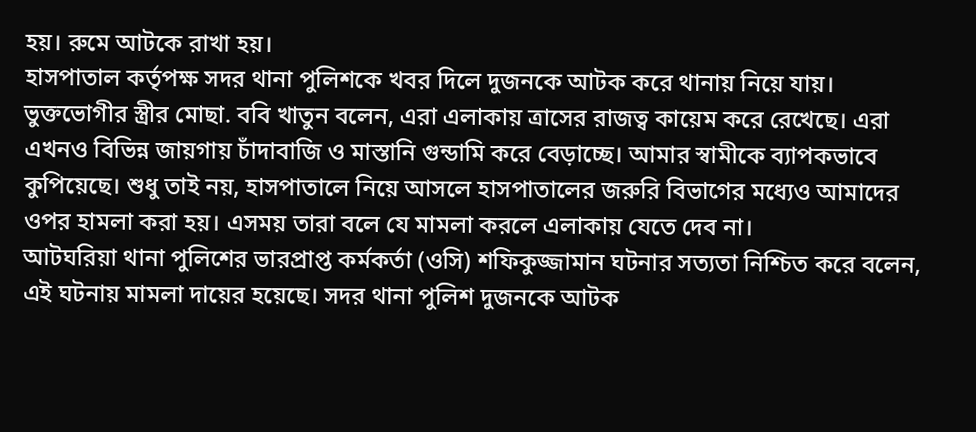হয়। রুমে আটকে রাখা হয়।
হাসপাতাল কর্তৃপক্ষ সদর থানা পুলিশকে খবর দিলে দুজনকে আটক করে থানায় নিয়ে যায়।
ভুক্তভোগীর স্ত্রীর মোছা. ববি খাতুন বলেন, এরা এলাকায় ত্রাসের রাজত্ব কায়েম করে রেখেছে। এরা এখনও বিভিন্ন জায়গায় চাঁদাবাজি ও মাস্তানি গুন্ডামি করে বেড়াচ্ছে। আমার স্বামীকে ব্যাপকভাবে কুপিয়েছে। শুধু তাই নয়, হাসপাতালে নিয়ে আসলে হাসপাতালের জরুরি বিভাগের মধ্যেও আমাদের ওপর হামলা করা হয়। এসময় তারা বলে যে মামলা করলে এলাকায় যেতে দেব না।
আটঘরিয়া থানা পুলিশের ভারপ্রাপ্ত কর্মকর্তা (ওসি) শফিকুজ্জামান ঘটনার সত্যতা নিশ্চিত করে বলেন, এই ঘটনায় মামলা দায়ের হয়েছে। সদর থানা পুলিশ দুজনকে আটক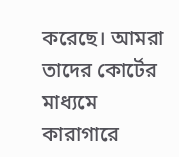করেছে। আমরা তাদের কোর্টের মাধ্যমে কারাগারে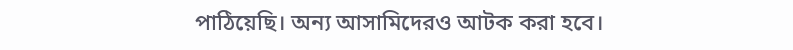পাঠিয়েছি। অন্য আসামিদেরও আটক করা হবে।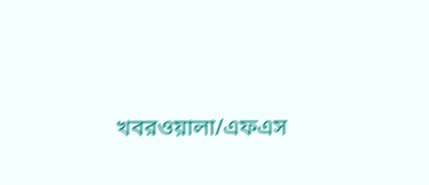খবরওয়ালা/এফএস